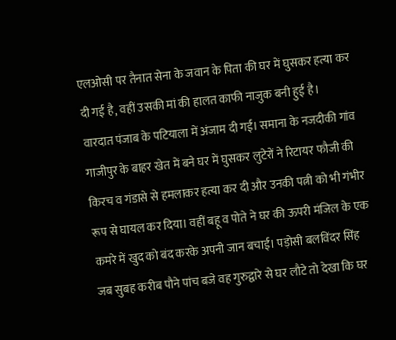एलओसी पर तैनात सेना के जवान के पिता की घर में घुसकर हत्या कर दी गई है, वहीं उसकी मां की हालत काफी नाजुक बनी हुई है।
वारदात पंजाब के पटियाला में अंजाम दी गई। समाना के नजदीकी गांव गाजीपुर के बाहर खेत में बने घर में घुसकर लुटेरों ने रिटायर फौजी की किरच व गंडासे से हमलाकर हत्या कर दी और उनकी पत्नी को भी गंभीर रूप से घायल कर दिया। वहीं बहू व पोते ने घर की ऊपरी मंजिल के एक कमरे में खुद को बंद करके अपनी जान बचाई। पड़ोसी बलविंदर सिंह जब सुबह करीब पौने पांच बजे वह गुरुद्वारे से घर लौटे तो देखा कि घर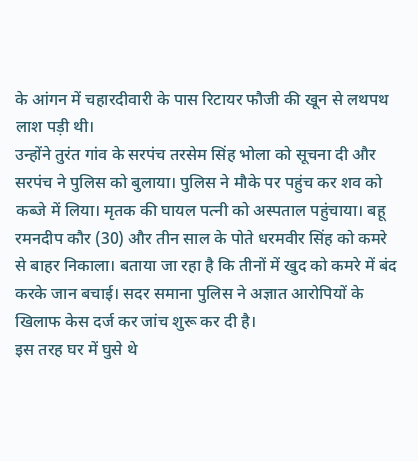के आंगन में चहारदीवारी के पास रिटायर फौजी की खून से लथपथ लाश पड़ी थी।
उन्होंने तुरंत गांव के सरपंच तरसेम सिंह भोला को सूचना दी और सरपंच ने पुलिस को बुलाया। पुलिस ने मौके पर पहुंच कर शव को कब्जे में लिया। मृतक की घायल पत्नी को अस्पताल पहुंचाया। बहू रमनदीप कौर (30) और तीन साल के पोते धरमवीर सिंह को कमरे से बाहर निकाला। बताया जा रहा है कि तीनों में खुद को कमरे में बंद करके जान बचाई। सदर समाना पुलिस ने अज्ञात आरोपियों के खिलाफ केस दर्ज कर जांच शुरू कर दी है।
इस तरह घर में घुसे थे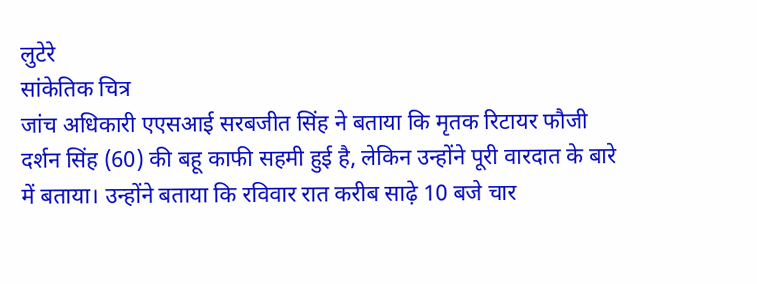लुटेरे
सांकेतिक चित्र
जांच अधिकारी एएसआई सरबजीत सिंह ने बताया कि मृतक रिटायर फौजी दर्शन सिंह (60) की बहू काफी सहमी हुई है, लेकिन उन्होंने पूरी वारदात के बारे में बताया। उन्होंने बताया कि रविवार रात करीब साढ़े 10 बजे चार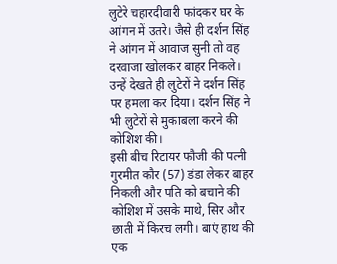लुटेरे चहारदीवारी फांदकर घर के आंगन में उतरे। जैसे ही दर्शन सिंह ने आंगन में आवाज सुनी तो वह दरवाजा खोलकर बाहर निकले। उन्हें देखते ही लुटेरों ने दर्शन सिंह पर हमला कर दिया। दर्शन सिंह ने भी लुटेरों से मुकाबला करने की कोशिश की।
इसी बीच रिटायर फौजी की पत्नी गुरमीत कौर (57) डंडा लेकर बाहर निकली और पति को बचाने की कोशिश में उसके माथे, सिर और छाती में किरच लगी। बाएं हाथ की एक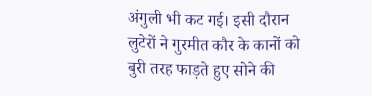अंगुली भी कट गई। इसी दौरान लुटेरों ने गुरमीत कौर के कानों को बुरी तरह फाड़ते हुए सोने की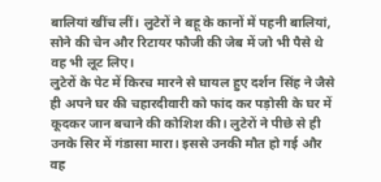बालियां खींच लीं। लुटेरों ने बहू के कानों में पहनी बालियां, सोने की चेन और रिटायर फौजी की जेब में जो भी पैसे थे वह भी लूट लिए।
लुटेरों के पेट में किरच मारने से घायल हुए दर्शन सिंह ने जैसे ही अपने घर की चहारदीवारी को फांद कर पड़ोसी के घर में कूदकर जान बचाने की कोशिश की। लुटेरों ने पीछे से ही उनके सिर में गंडासा मारा। इससे उनकी मौत हो गई और वह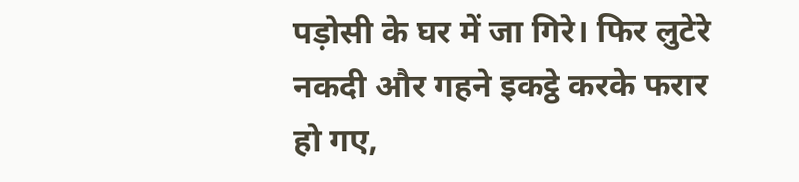पड़ोसी के घर में जा गिरे। फिर लुटेरे नकदी और गहने इकट्ठे करके फरार हो गए,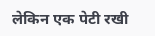लेकिन एक पेटी रखी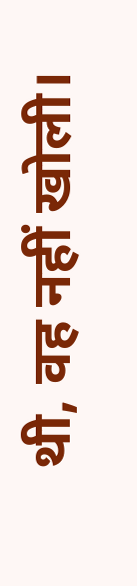थी, वह नहीं खोली।